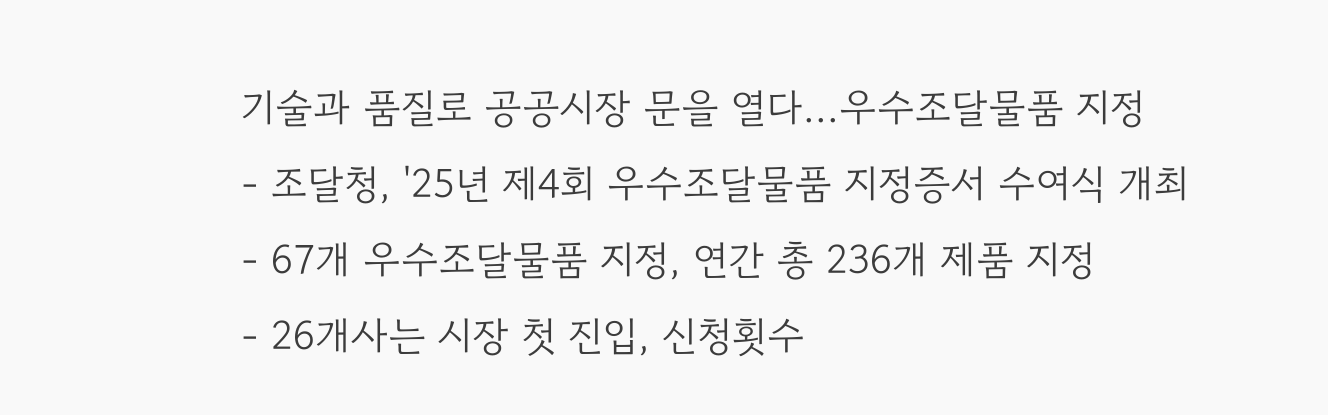기술과 품질로 공공시장 문을 열다...우수조달물품 지정
- 조달청, '25년 제4회 우수조달물품 지정증서 수여식 개최
- 67개 우수조달물품 지정, 연간 총 236개 제품 지정
- 26개사는 시장 첫 진입, 신청횟수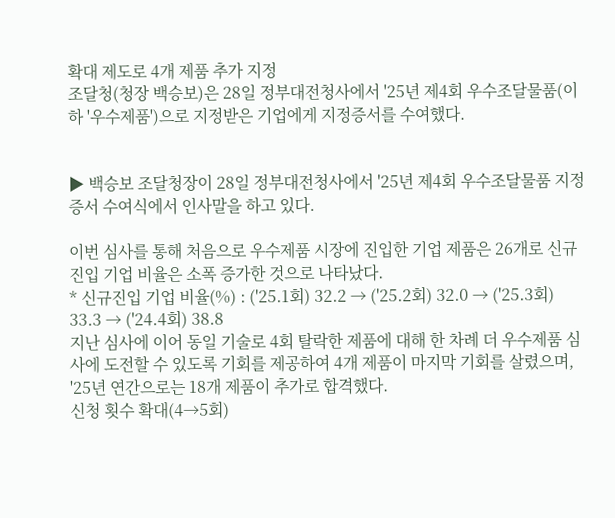확대 제도로 4개 제품 추가 지정
조달청(청장 백승보)은 28일 정부대전청사에서 '25년 제4회 우수조달물품(이하 '우수제품')으로 지정받은 기업에게 지정증서를 수여했다.


▶ 백승보 조달청장이 28일 정부대전청사에서 '25년 제4회 우수조달물품 지정증서 수여식에서 인사말을 하고 있다.

이번 심사를 통해 처음으로 우수제품 시장에 진입한 기업 제품은 26개로 신규진입 기업 비율은 소폭 증가한 것으로 나타났다.
* 신규진입 기업 비율(%) : ('25.1회) 32.2 → ('25.2회) 32.0 → ('25.3회) 33.3 → ('24.4회) 38.8
지난 심사에 이어 동일 기술로 4회 탈락한 제품에 대해 한 차례 더 우수제품 심사에 도전할 수 있도록 기회를 제공하여 4개 제품이 마지막 기회를 살렸으며, '25년 연간으로는 18개 제품이 추가로 합격했다.
신청 횟수 확대(4→5회)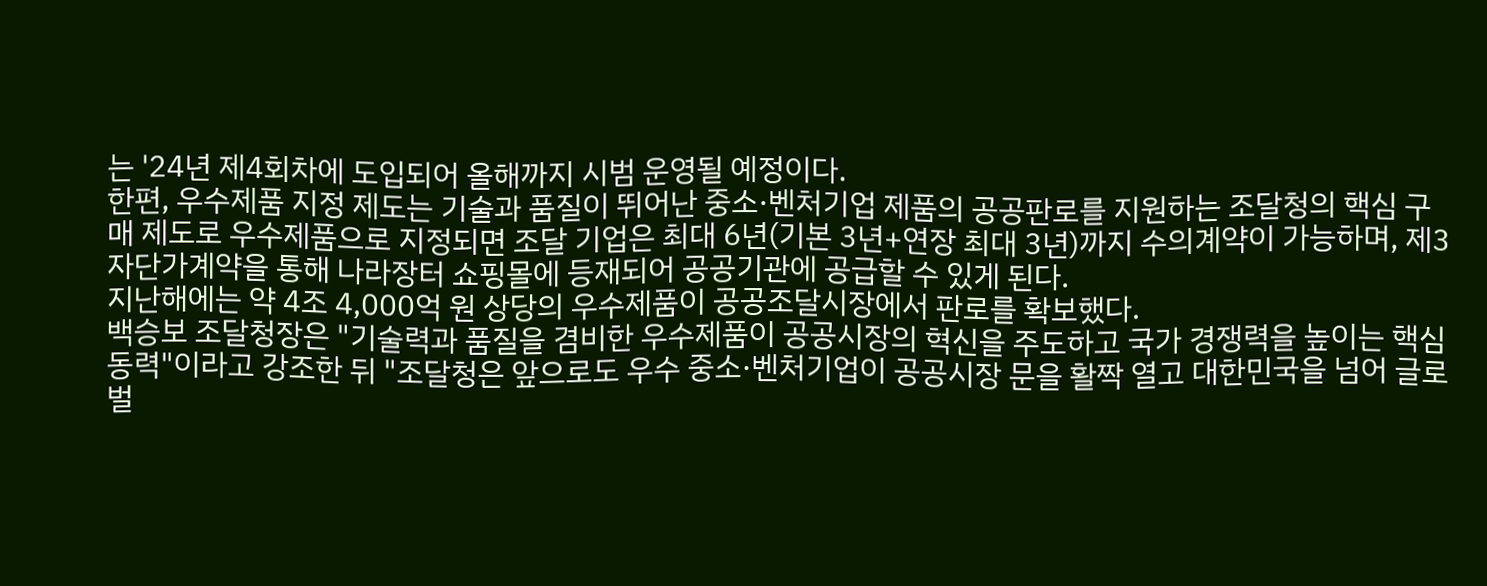는 '24년 제4회차에 도입되어 올해까지 시범 운영될 예정이다.
한편, 우수제품 지정 제도는 기술과 품질이 뛰어난 중소·벤처기업 제품의 공공판로를 지원하는 조달청의 핵심 구매 제도로 우수제품으로 지정되면 조달 기업은 최대 6년(기본 3년+연장 최대 3년)까지 수의계약이 가능하며, 제3자단가계약을 통해 나라장터 쇼핑몰에 등재되어 공공기관에 공급할 수 있게 된다.
지난해에는 약 4조 4,000억 원 상당의 우수제품이 공공조달시장에서 판로를 확보했다.
백승보 조달청장은 "기술력과 품질을 겸비한 우수제품이 공공시장의 혁신을 주도하고 국가 경쟁력을 높이는 핵심 동력"이라고 강조한 뒤 "조달청은 앞으로도 우수 중소·벤처기업이 공공시장 문을 활짝 열고 대한민국을 넘어 글로벌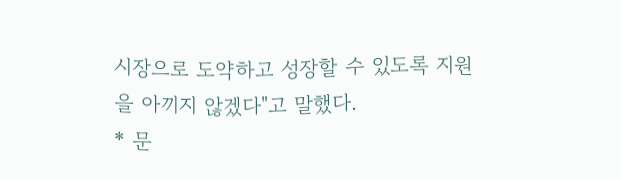시장으로 도약하고 성장할 수 있도록 지원을 아끼지 않겠다"고 말했다.
* 문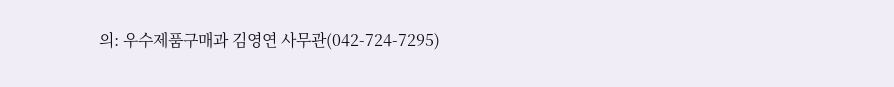의: 우수제품구매과 김영연 사무관(042-724-7295)